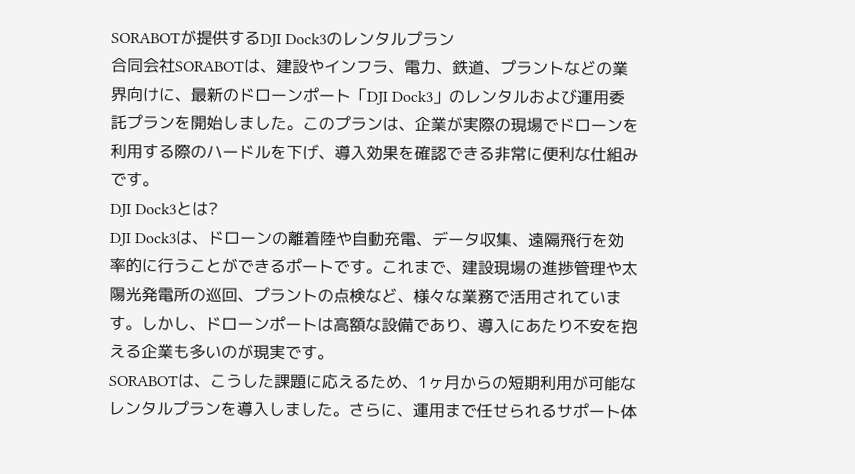SORABOTが提供するDJI Dock3のレンタルプラン
合同会社SORABOTは、建設やインフラ、電力、鉄道、プラントなどの業界向けに、最新のドローンポート「DJI Dock3」のレンタルおよび運用委託プランを開始しました。このプランは、企業が実際の現場でドローンを利用する際のハードルを下げ、導入効果を確認できる非常に便利な仕組みです。
DJI Dock3とは?
DJI Dock3は、ドローンの離着陸や自動充電、データ収集、遠隔飛行を効率的に行うことができるポートです。これまで、建設現場の進捗管理や太陽光発電所の巡回、プラントの点検など、様々な業務で活用されています。しかし、ドローンポートは高額な設備であり、導入にあたり不安を抱える企業も多いのが現実です。
SORABOTは、こうした課題に応えるため、1ヶ月からの短期利用が可能なレンタルプランを導入しました。さらに、運用まで任せられるサポート体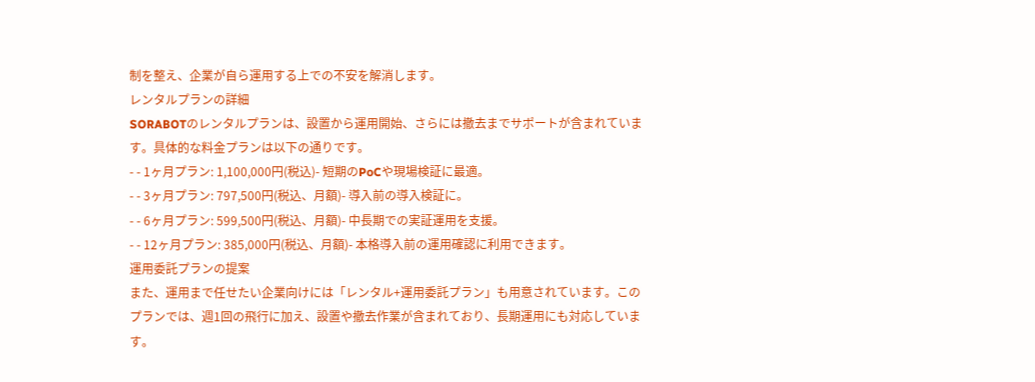制を整え、企業が自ら運用する上での不安を解消します。
レンタルプランの詳細
SORABOTのレンタルプランは、設置から運用開始、さらには撤去までサポートが含まれています。具体的な料金プランは以下の通りです。
- - 1ヶ月プラン: 1,100,000円(税込)- 短期のPoCや現場検証に最適。
- - 3ヶ月プラン: 797,500円(税込、月額)- 導入前の導入検証に。
- - 6ヶ月プラン: 599,500円(税込、月額)- 中長期での実証運用を支援。
- - 12ヶ月プラン: 385,000円(税込、月額)- 本格導入前の運用確認に利用できます。
運用委託プランの提案
また、運用まで任せたい企業向けには「レンタル+運用委託プラン」も用意されています。このプランでは、週1回の飛行に加え、設置や撤去作業が含まれており、長期運用にも対応しています。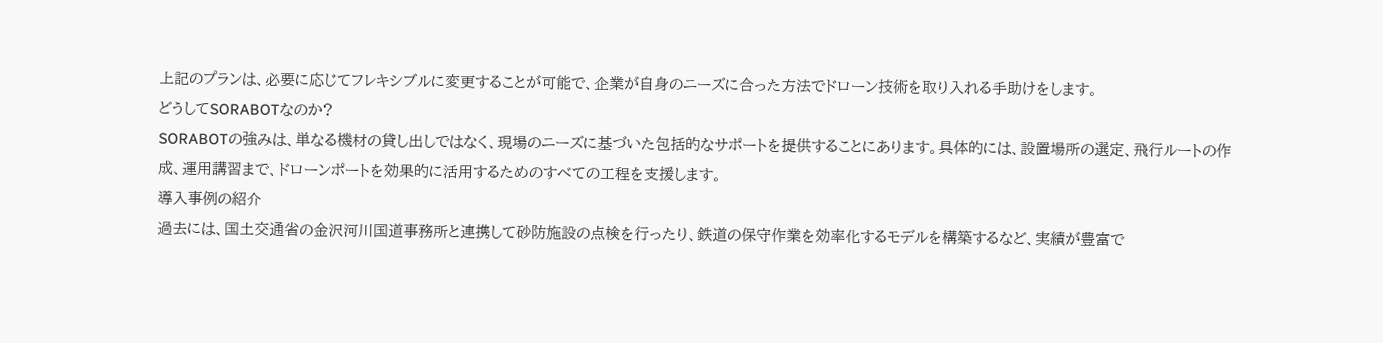上記のプランは、必要に応じてフレキシブルに変更することが可能で、企業が自身のニーズに合った方法でドローン技術を取り入れる手助けをします。
どうしてSORABOTなのか?
SORABOTの強みは、単なる機材の貸し出しではなく、現場のニーズに基づいた包括的なサポートを提供することにあります。具体的には、設置場所の選定、飛行ルートの作成、運用講習まで、ドローンポートを効果的に活用するためのすべての工程を支援します。
導入事例の紹介
過去には、国土交通省の金沢河川国道事務所と連携して砂防施設の点検を行ったり、鉄道の保守作業を効率化するモデルを構築するなど、実績が豊富で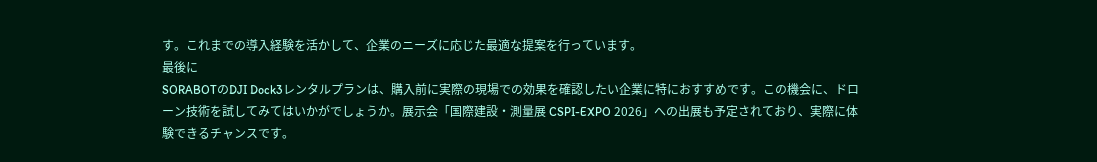す。これまでの導入経験を活かして、企業のニーズに応じた最適な提案を行っています。
最後に
SORABOTのDJI Dock3レンタルプランは、購入前に実際の現場での効果を確認したい企業に特におすすめです。この機会に、ドローン技術を試してみてはいかがでしょうか。展示会「国際建設・測量展 CSPI-EXPO 2026」への出展も予定されており、実際に体験できるチャンスです。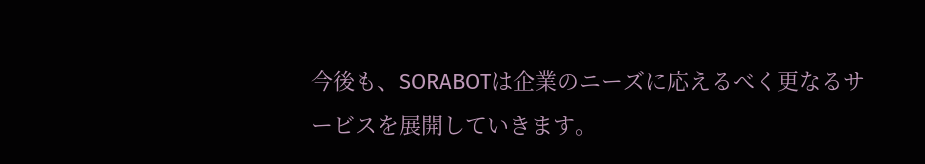今後も、SORABOTは企業のニーズに応えるべく更なるサービスを展開していきます。